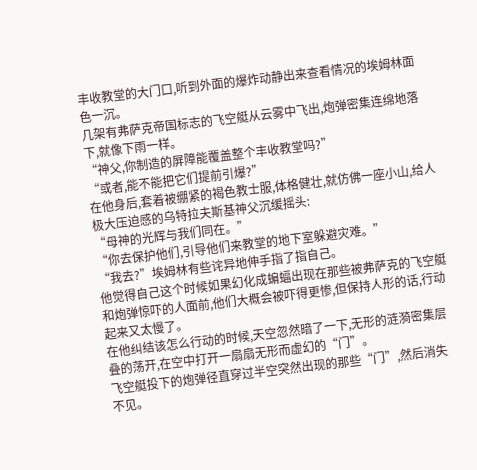丰收教堂的大门口,听到外面的爆炸动静出来查看情况的埃姆林面色一沉。
几架有弗萨克帝国标志的飞空艇从云雾中飞出,炮弹密集连绵地落下,就像下雨一样。
“神父,你制造的屏障能覆盖整个丰收教堂吗?”
“或者,能不能把它们提前引爆?”
在他身后,套着被绷紧的褐色教士服,体格健壮,就仿佛一座小山,给人极大压迫感的乌特拉夫斯基神父沉缓摇头:
“母神的光辉与我们同在。”
“你去保护他们,引导他们来教堂的地下室躲避灾难。”
“我去?”埃姆林有些诧异地伸手指了指自己。
他觉得自己这个时候如果幻化成蝙蝠出现在那些被弗萨克的飞空艇和炮弹惊吓的人面前,他们大概会被吓得更惨,但保持人形的话,行动起来又太慢了。
在他纠结该怎么行动的时候,天空忽然暗了一下,无形的涟漪密集层叠的荡开,在空中打开一扇扇无形而虚幻的“门”。
飞空艇投下的炮弹径直穿过半空突然出现的那些“门”,然后消失不见。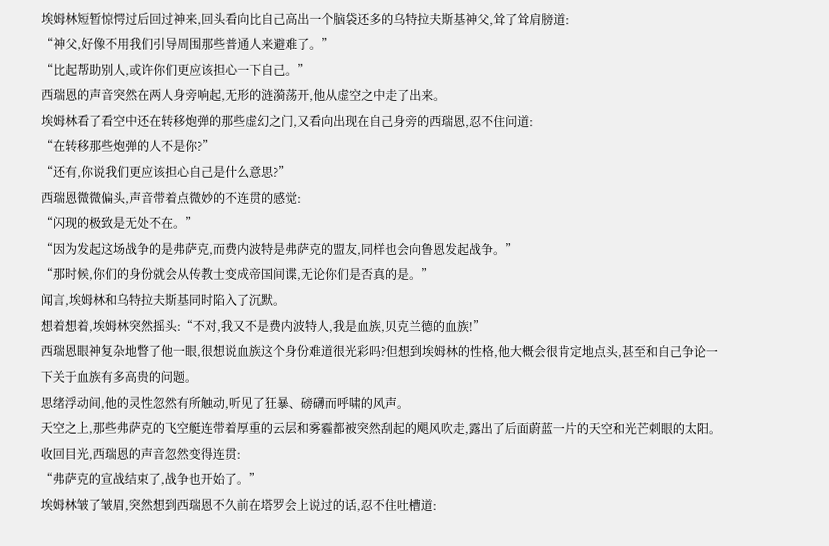埃姆林短暂惊愕过后回过神来,回头看向比自己高出一个脑袋还多的乌特拉夫斯基神父,耸了耸肩膀道:
“神父,好像不用我们引导周围那些普通人来避难了。”
“比起帮助别人,或许你们更应该担心一下自己。”
西瑞恩的声音突然在两人身旁响起,无形的涟漪荡开,他从虚空之中走了出来。
埃姆林看了看空中还在转移炮弹的那些虚幻之门,又看向出现在自己身旁的西瑞恩,忍不住问道:
“在转移那些炮弹的人不是你?”
“还有,你说我们更应该担心自己是什么意思?”
西瑞恩微微偏头,声音带着点微妙的不连贯的感觉:
“闪现的极致是无处不在。”
“因为发起这场战争的是弗萨克,而费内波特是弗萨克的盟友,同样也会向鲁恩发起战争。”
“那时候,你们的身份就会从传教士变成帝国间谍,无论你们是否真的是。”
闻言,埃姆林和乌特拉夫斯基同时陷入了沉默。
想着想着,埃姆林突然摇头:“不对,我又不是费内波特人,我是血族,贝克兰德的血族!”
西瑞恩眼神复杂地瞥了他一眼,很想说血族这个身份难道很光彩吗?但想到埃姆林的性格,他大概会很肯定地点头,甚至和自己争论一下关于血族有多高贵的问题。
思绪浮动间,他的灵性忽然有所触动,听见了狂暴、磅礴而呼啸的风声。
天空之上,那些弗萨克的飞空艇连带着厚重的云层和雾霾都被突然刮起的飓风吹走,露出了后面蔚蓝一片的天空和光芒刺眼的太阳。
收回目光,西瑞恩的声音忽然变得连贯:
“弗萨克的宣战结束了,战争也开始了。”
埃姆林皱了皱眉,突然想到西瑞恩不久前在塔罗会上说过的话,忍不住吐槽道: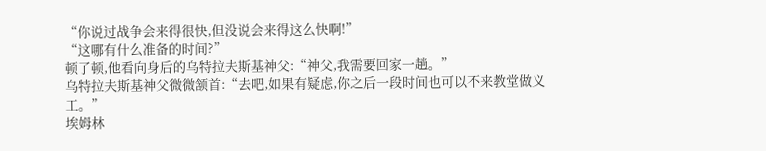“你说过战争会来得很快,但没说会来得这么快啊!”
“这哪有什么准备的时间?”
顿了顿,他看向身后的乌特拉夫斯基神父:“神父,我需要回家一趟。”
乌特拉夫斯基神父微微颔首:“去吧,如果有疑虑,你之后一段时间也可以不来教堂做义工。”
埃姆林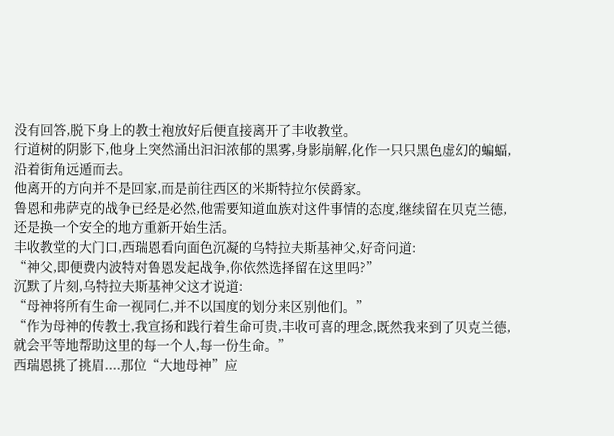没有回答,脱下身上的教士袍放好后便直接离开了丰收教堂。
行道树的阴影下,他身上突然涌出汩汩浓郁的黑雾,身影崩解,化作一只只黑色虚幻的蝙蝠,沿着街角远遁而去。
他离开的方向并不是回家,而是前往西区的米斯特拉尔侯爵家。
鲁恩和弗萨克的战争已经是必然,他需要知道血族对这件事情的态度,继续留在贝克兰德,还是换一个安全的地方重新开始生活。
丰收教堂的大门口,西瑞恩看向面色沉凝的乌特拉夫斯基神父,好奇问道:
“神父,即便费内波特对鲁恩发起战争,你依然选择留在这里吗?”
沉默了片刻,乌特拉夫斯基神父这才说道:
“母神将所有生命一视同仁,并不以国度的划分来区别他们。”
“作为母神的传教士,我宣扬和践行着生命可贵,丰收可喜的理念,既然我来到了贝克兰德,就会平等地帮助这里的每一个人,每一份生命。”
西瑞恩挑了挑眉....那位“大地母神”应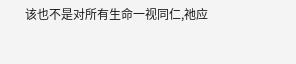该也不是对所有生命一视同仁,祂应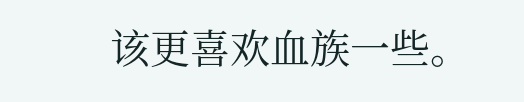该更喜欢血族一些。